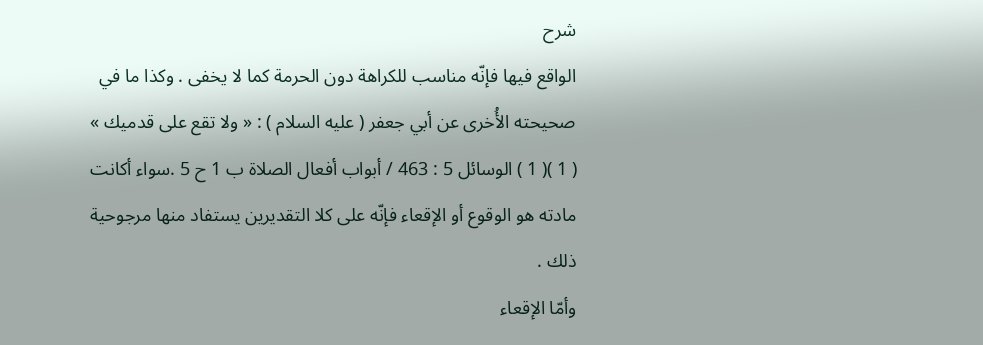شرح
الواقع فيها فإنّه مناسب للكراهة دون الحرمة كما لا يخفى . وكذا ما في صحيحته الأُخرى عن أبي جعفر ( عليه السلام ) : « ولا تقع على قدميك » ( 1 )( 1 ) الوسائل 5 : 463 / أبواب أفعال الصلاة ب 1 ح 5 .سواء أكانت مادته هو الوقوع أو الإقعاء فإنّه على كلا التقديرين يستفاد منها مرجوحية ذلك .
وأمّا الإقعاء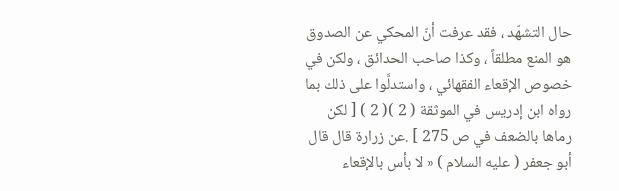حال التشهّد ، فقد عرفت أنّ المحكي عن الصدوق هو المنع مطلقاً ، وكذا صاحب الحدائق ، ولكن في خصوص الإقعاء الفقهائي ، واستدلَّوا على ذلك بما رواه ابن إدريس في الموثقة ( 2 )( 2 ) [ لكن رماها بالضعف في ص 275 ] .عن زرارة قال قال أبو جعفر ( عليه السلام ) « لا بأس بالإقعاء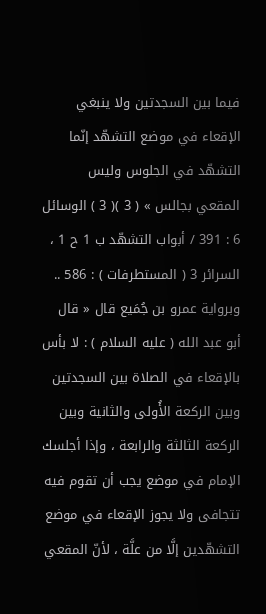فيما بين السجدتين ولا ينبغي الإقعاء في موضع التشهّد إنّما التشهّد في الجلوس وليس المقعي بجالس » ( 3 )( 3 ) الوسائل 6 : 391 / أبواب التشهّد ب 1 ح 1 ، السرائر 3 ( المستطرفات ) : 586 .. وبرواية عمرو بن جُمَيع قال « قال أبو عبد الله ( عليه السلام ) : لا بأس بالإقعاء في الصلاة بين السجدتين وبين الركعة الأُولى والثانية وبين الركعة الثالثة والرابعة ، وإذا أجلسك الإمام في موضع يجب أن تقوم فيه تتجافى ولا يجوز الإقعاء في موضع التشهّدين إلَّا من علَّة ، لأنّ المقعي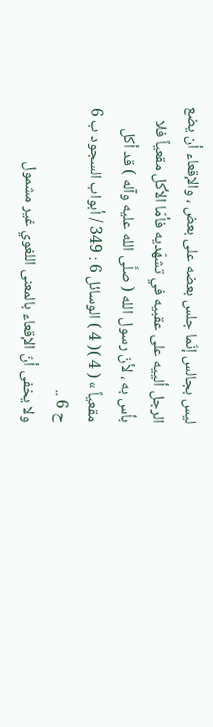ليس بجالس إنّما جلس بعضه على بعض ، والإقعاء أن يضع الرجل ألييه على عقبيه في تشهّديه فأمّا الأكل مقعياً فلا بأس به ، لأنّ رسول الله ( صلَّى الله عليه وآله ) قد أكل مقعياً » ( 4 )( 4 ) الوسائل 6 : 349 / أبواب السجود ب 6 ح 6 ..
ولا يخفى أنّ الإقعاء بالمعنى اللغوي غير مشمول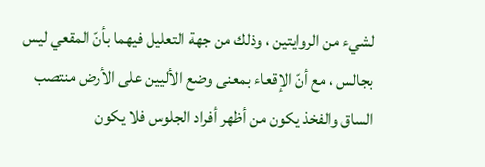لشيء من الروايتين ، وذلك من جهة التعليل فيهما بأنّ المقعي ليس بجالس ، مع أنّ الإقعاء بمعنى وضع الأليين على الأرض منتصب الساق والفخذ يكون من أظهر أفراد الجلوس فلا يكون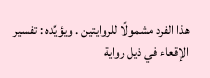هذا الفرد مشمولًا للروايتين . ويؤيِّده : تفسير الإقعاء في ذيل رواية